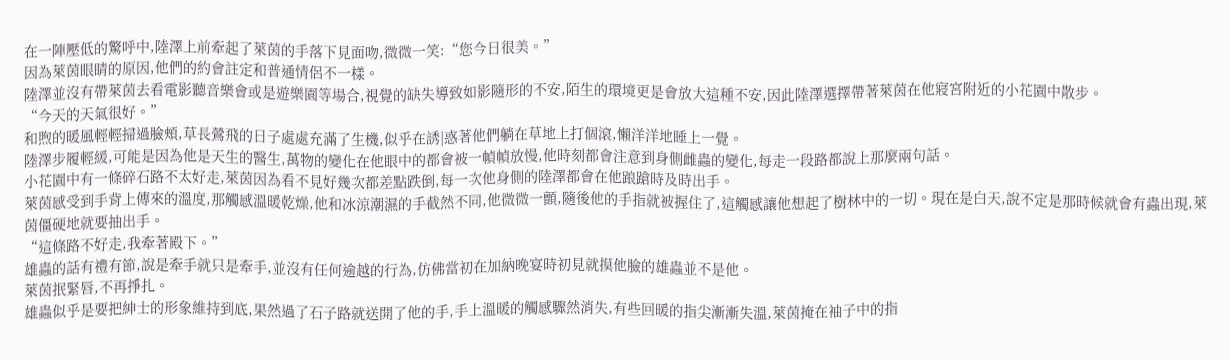在一陣壓低的驚呼中,陸澤上前牽起了萊茵的手落下見面吻,微微一笑:“您今日很美。”
因為萊茵眼睛的原因,他們的約會註定和普通情侶不一樣。
陸澤並沒有帶萊茵去看電影聽音樂會或是遊樂園等場合,視覺的缺失導致如影隨形的不安,陌生的環境更是會放大這種不安,因此陸澤選擇帶著萊茵在他寢宮附近的小花園中散步。
“今天的天氣很好。”
和煦的暖風輕輕掃過臉頰,草長鶯飛的日子處處充滿了生機,似乎在誘|惑著他們躺在草地上打個滾,懶洋洋地睡上一覺。
陸澤步履輕緩,可能是因為他是天生的醫生,萬物的變化在他眼中的都會被一幀幀放慢,他時刻都會注意到身側雌蟲的變化,每走一段路都說上那麼兩句話。
小花園中有一條碎石路不太好走,萊茵因為看不見好幾次都差點跌倒,每一次他身側的陸澤都會在他踉蹌時及時出手。
萊茵感受到手背上傳來的溫度,那觸感溫暖乾燥,他和冰涼潮濕的手截然不同,他微微一顫,隨後他的手指就被握住了,這觸感讓他想起了樹林中的一切。現在是白天,說不定是那時候就會有蟲出現,萊茵僵硬地就要抽出手。
“這條路不好走,我牽著殿下。”
雄蟲的話有禮有節,說是牽手就只是牽手,並沒有任何逾越的行為,仿佛當初在加納晚宴時初見就摸他臉的雄蟲並不是他。
萊茵抿緊唇,不再掙扎。
雄蟲似乎是要把紳士的形象維持到底,果然過了石子路就送開了他的手,手上溫暖的觸感驟然消失,有些回暖的指尖漸漸失溫,萊茵掩在袖子中的指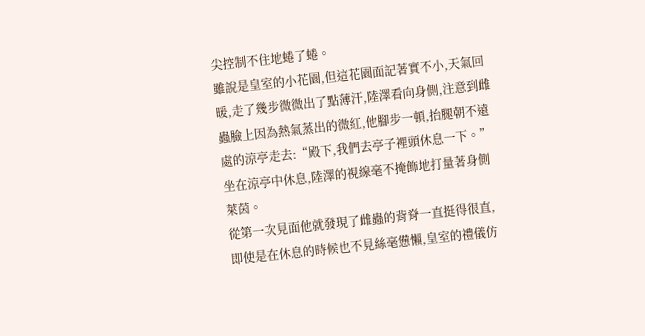尖控制不住地蜷了蜷。
雖說是皇室的小花園,但這花園面記著實不小,天氣回暖,走了幾步微微出了點薄汗,陸澤看向身側,注意到雌蟲臉上因為熱氣蒸出的微紅,他腳步一頓,抬腿朝不遠處的涼亭走去:“殿下,我們去亭子裡頭休息一下。”
坐在涼亭中休息,陸澤的視線毫不掩飾地打量著身側萊茵。
從第一次見面他就發現了雌蟲的背脊一直挺得很直,即使是在休息的時候也不見絲毫憊懶,皇室的禮儀仿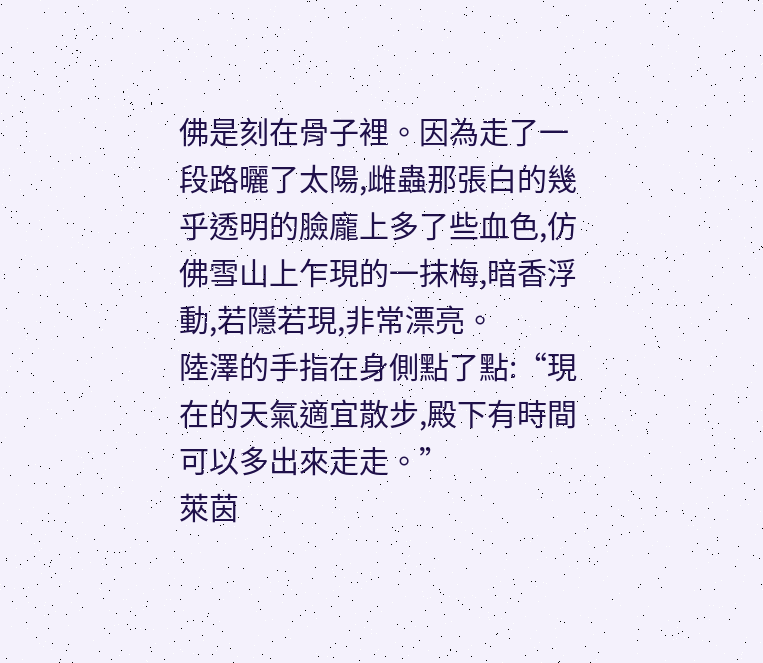佛是刻在骨子裡。因為走了一段路曬了太陽,雌蟲那張白的幾乎透明的臉龐上多了些血色,仿佛雪山上乍現的一抹梅,暗香浮動,若隱若現,非常漂亮。
陸澤的手指在身側點了點:“現在的天氣適宜散步,殿下有時間可以多出來走走。”
萊茵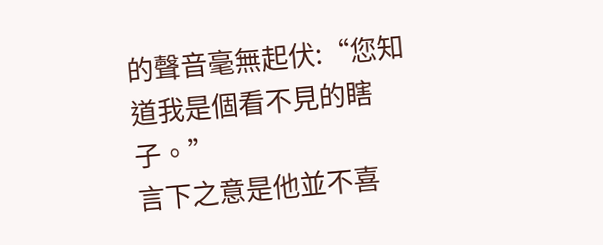的聲音毫無起伏:“您知道我是個看不見的瞎子。”
言下之意是他並不喜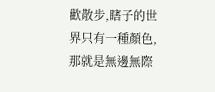歡散步,瞎子的世界只有一種顏色,那就是無邊無際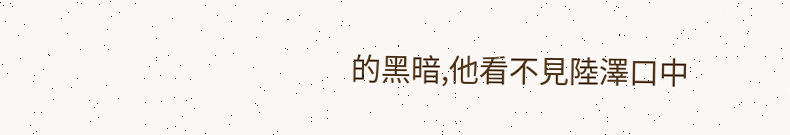的黑暗,他看不見陸澤口中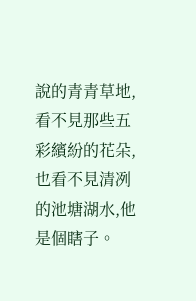說的青青草地,看不見那些五彩繽紛的花朵,也看不見清冽的池塘湖水,他是個瞎子。